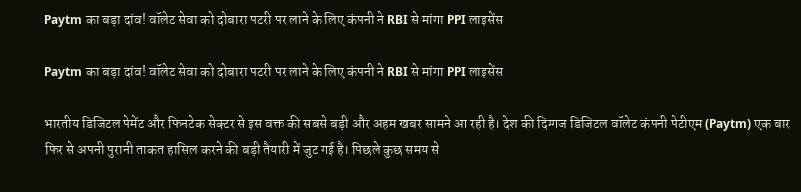Paytm का बड़ा दांव! वॉलेट सेवा को दोबारा पटरी पर लाने के लिए कंपनी ने RBI से मांगा PPI लाइसेंस

Paytm का बड़ा दांव! वॉलेट सेवा को दोबारा पटरी पर लाने के लिए कंपनी ने RBI से मांगा PPI लाइसेंस

भारतीय डिजिटल पेमेंट और फिनटेक सेक्टर से इस वक्त की सबसे बड़ी और अहम खबर सामने आ रही है। देश की दिग्गज डिजिटल वॉलेट कंपनी पेटीएम (Paytm) एक बार फिर से अपनी पुरानी ताकत हासिल करने की बड़ी तैयारी में जुट गई है। पिछले कुछ समय से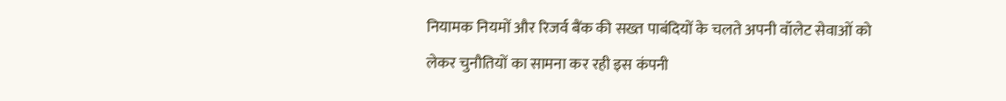नियामक नियमों और रिजर्व बैंक की सख्त पाबंदियों के चलते अपनी वॉलेट सेवाओं को लेकर चुनौतियों का सामना कर रही इस कंपनी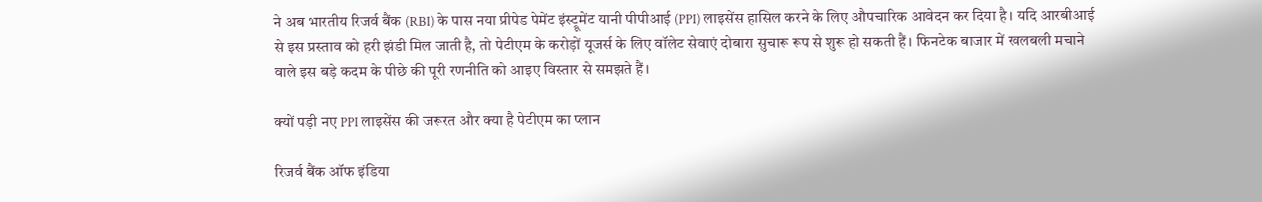ने अब भारतीय रिजर्व बैंक (RBI) के पास नया प्रीपेड पेमेंट इंस्ट्रूमेंट यानी पीपीआई (PPI) लाइसेंस हासिल करने के लिए औपचारिक आवेदन कर दिया है। यदि आरबीआई से इस प्रस्ताव को हरी झंडी मिल जाती है, तो पेटीएम के करोड़ों यूजर्स के लिए वॉलेट सेवाएं दोबारा सुचारू रूप से शुरू हो सकती हैं। फिनटेक बाजार में खलबली मचाने वाले इस बड़े कदम के पीछे की पूरी रणनीति को आइए विस्तार से समझते हैं।

क्यों पड़ी नए PPI लाइसेंस की जरूरत और क्या है पेटीएम का प्लान

रिजर्व बैंक ऑफ इंडिया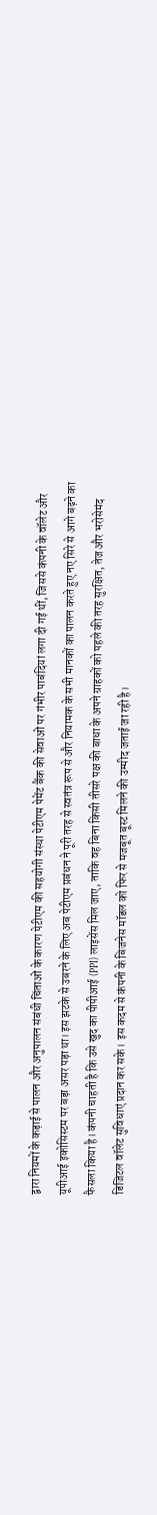द्वारा नियमों के कड़ाई से पालन और अनुपालन संबंधी चिंताओं के कारण पेटीएम की सहयोगी संस्था पेटीएम पेमेंट बैंक की सेवाओं पर गंभीर पाबंदियां लगा दी गई थीं, जिससे कंपनी के वॉलेट और यूपीआई इकोसिस्टम पर बड़ा असर पड़ा था। इस झटके से उबरने के लिए अब पेटीएम प्रबंधन ने पूरी तरह से स्वतंत्र रूप से और नियामक के सभी मानकों का पालन करते हुए नए सिरे से आगे बढ़ने का फैसला किया है। कंपनी चाहती है कि उसे खुद का पीपीआई (PPI) लाइसेंस मिल जाए, ताकि वह बिना किसी तीसरे पक्ष की बाधा के अपने ग्राहकों को पहले की तरह सुरक्षित, तेज और भरोसेमंद डिजिटल वॉलेट सुविधाएं प्रदान कर सके। इस कदम से कंपनी के बिजनेस मॉडल को फिर से मजबूत बूस्ट मिलने की उम्मीद जताई जा रही है।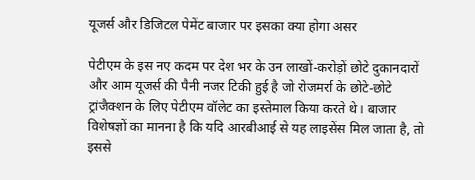यूजर्स और डिजिटल पेमेंट बाजार पर इसका क्या होगा असर

पेटीएम के इस नए कदम पर देश भर के उन लाखों-करोड़ों छोटे दुकानदारों और आम यूजर्स की पैनी नजर टिकी हुई है जो रोजमर्रा के छोटे-छोटे ट्रांजैक्शन के लिए पेटीएम वॉलेट का इस्तेमाल किया करते थे। बाजार विशेषज्ञों का मानना है कि यदि आरबीआई से यह लाइसेंस मिल जाता है, तो इससे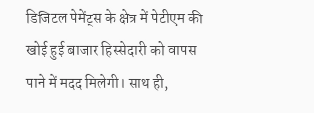डिजिटल पेमेंट्स के क्षेत्र में पेटीएम की खोई हुई बाजार हिस्सेदारी को वापस पाने में मदद मिलेगी। साथ ही,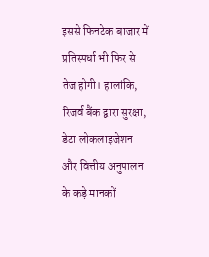इससे फिनटेक बाजार में प्रतिस्पर्धा भी फिर से तेज होगी। हालांकि, रिजर्व बैंक द्वारा सुरक्षा, डेटा लोकलाइजेशन और वित्तीय अनुपालन के कड़े मानकों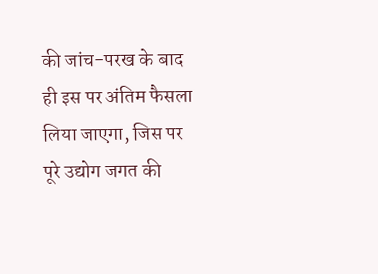की जांच-परख के बाद ही इस पर अंतिम फैसला लिया जाएगा, जिस पर पूरे उद्योग जगत की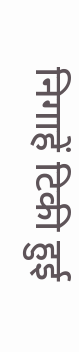निगाहें टिकी हुई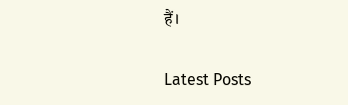हैं।

Latest Posts